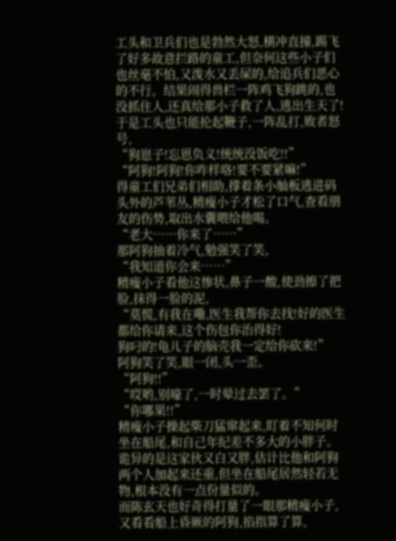工头和卫兵们也是勃然大怒,横冲直撞,踢飞了好多故意拦路的童工,但奈何这些小子们也丝毫不怕,又泼水又丢屎的,给追兵们恶心的不行。结果闹得兽栏一阵鸡飞狗跳的,也没抓住人,还真给那小子救了人,逃出生天了!
于是工头也只能抡起鞭子,一阵乱打,败者怒号,
“狗崽子!忘恩负义!统统没饭吃!!”
“阿狗!阿狗!你咋样咯!要不要紧嘛!”
得童工们兄弟们相助,撑着条小舢板逃进码头外的芦苇丛,精瘦小子才松了口气,查看朋友的伤势,取出水囊喂给他喝。
“老大……你来了……”
那阿狗抽着冷气,勉强笑了笑,
“我知道你会来……”
精瘦小子看他这惨状,鼻子一酸,使劲擦了把脸,抹得一脸的泥,
“莫慌,有我在嘞,医生我帮你去找!好的医生都给你请来,这个伤包你治得好!
狗叼的!龟儿子的脑壳我一定给你砍来!”
阿狗笑了笑,眼一闭,头一歪。
“阿狗!!”
“哎哟,别嚎了,一时晕过去罢了。”
“你哪果!!”
精瘦小子操起柴刀猛窜起来,盯着不知何时坐在船尾,和自己年纪差不多大的小胖子。
诡异的是这家伙又白又胖,估计比他和阿狗两个人加起来还重,但坐在船尾居然轻若无物,根本没有一点份量似的。
而陈玄天也好奇得打量了一眼那精瘦小子,又看看船上昏厥的阿狗,掐指算了算,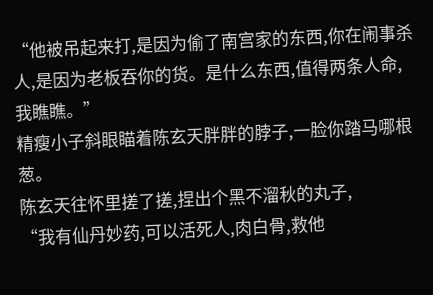“他被吊起来打,是因为偷了南宫家的东西,你在闹事杀人,是因为老板吞你的货。是什么东西,值得两条人命,我瞧瞧。”
精瘦小子斜眼瞄着陈玄天胖胖的脖子,一脸你踏马哪根葱。
陈玄天往怀里搓了搓,捏出个黑不溜秋的丸子,
“我有仙丹妙药,可以活死人,肉白骨,救他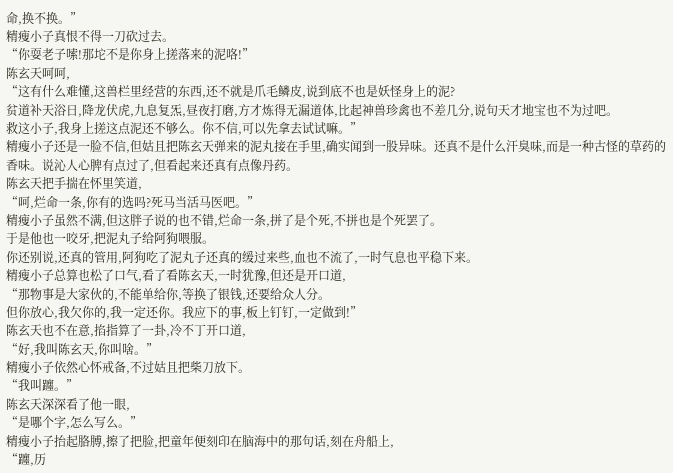命,换不换。”
精瘦小子真恨不得一刀砍过去。
“你耍老子嗦!那坨不是你身上搓落来的泥咯!”
陈玄天呵呵,
“这有什么难懂,这兽栏里经营的东西,还不就是爪毛鳞皮,说到底不也是妖怪身上的泥?
贫道补天浴日,降龙伏虎,九息复炁,昼夜打磨,方才炼得无漏道体,比起神兽珍禽也不差几分,说句天才地宝也不为过吧。
救这小子,我身上搓这点泥还不够么。你不信,可以先拿去试试嘛。”
精瘦小子还是一脸不信,但姑且把陈玄天弹来的泥丸接在手里,确实闻到一股异味。还真不是什么汗臭味,而是一种古怪的草药的香味。说沁人心脾有点过了,但看起来还真有点像丹药。
陈玄天把手揣在怀里笑道,
“呵,烂命一条,你有的选吗?死马当活马医吧。”
精瘦小子虽然不满,但这胖子说的也不错,烂命一条,拼了是个死,不拼也是个死罢了。
于是他也一咬牙,把泥丸子给阿狗喂服。
你还别说,还真的管用,阿狗吃了泥丸子还真的缓过来些,血也不流了,一时气息也平稳下来。
精瘦小子总算也松了口气,看了看陈玄天,一时犹豫,但还是开口道,
“那物事是大家伙的,不能单给你,等换了银钱,还要给众人分。
但你放心,我欠你的,我一定还你。我应下的事,板上钉钉,一定做到!”
陈玄天也不在意,掐指算了一卦,冷不丁开口道,
“好,我叫陈玄天,你叫啥。”
精瘦小子依然心怀戒备,不过姑且把柴刀放下。
“我叫躔。”
陈玄天深深看了他一眼,
“是哪个字,怎么写么。”
精瘦小子抬起胳膊,擦了把脸,把童年便刻印在脑海中的那句话,刻在舟船上,
“躔,历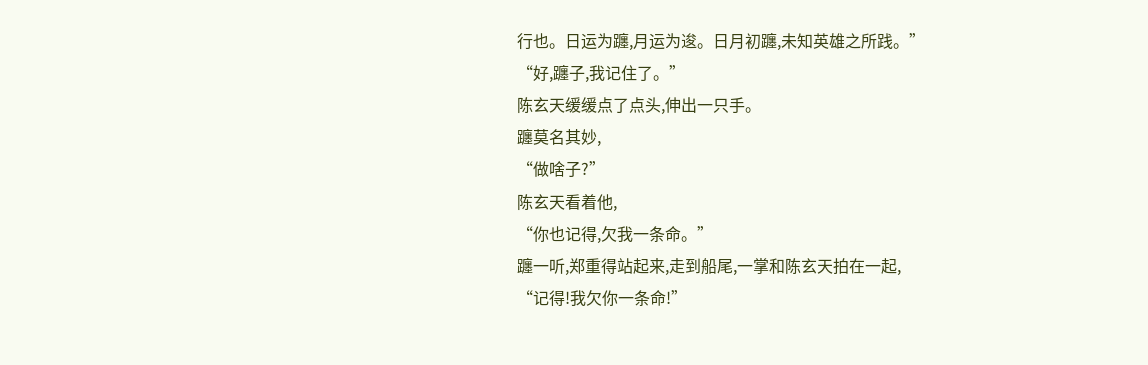行也。日运为躔,月运为逡。日月初躔,未知英雄之所践。”
“好,躔子,我记住了。”
陈玄天缓缓点了点头,伸出一只手。
躔莫名其妙,
“做啥子?”
陈玄天看着他,
“你也记得,欠我一条命。”
躔一听,郑重得站起来,走到船尾,一掌和陈玄天拍在一起,
“记得!我欠你一条命!”